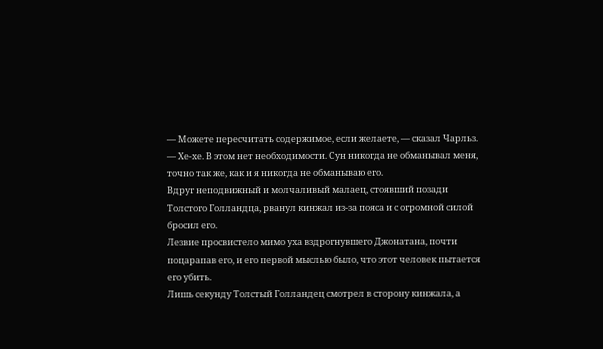— Можете пересчитать содержимое, если желаете, — сказал Чарльз.
— Хе-хе. В этом нет необходимости. Сун никогда не обманывал меня, точно так же, как и я никогда не обманываю его.
Вдруг неподвижный и молчаливый малаец, стоявший позади Толстого Голландца, рванул кинжал из-за пояса и с огромной силой бросил его.
Лезвие просвистело мимо уха вздрогнувшего Джонатана, почти поцарапав его, и его первой мыслью было, что этот человек пытается его убить.
Лишь секунду Толстый Голландец смотрел в сторону кинжала, а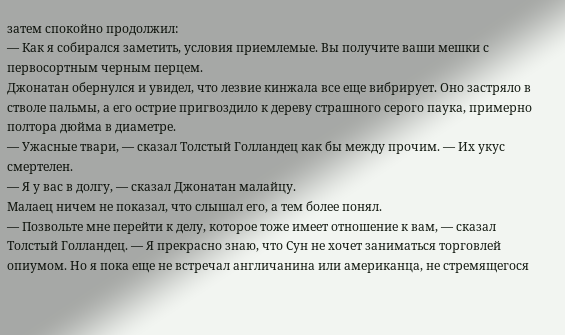затем спокойно продолжил:
— Как я собирался заметить, условия приемлемые. Вы получите ваши мешки с первосортным черным перцем.
Джонатан обернулся и увидел, что лезвие кинжала все еще вибрирует. Оно застряло в стволе пальмы, а его острие пригвоздило к дереву страшного серого паука, примерно полтора дюйма в диаметре.
— Ужасные твари, — сказал Толстый Голландец как бы между прочим. — Их укус смертелен.
— Я у вас в долгу, — сказал Джонатан малайцу.
Малаец ничем не показал, что слышал его, а тем более понял.
— Позвольте мне перейти к делу, которое тоже имеет отношение к вам, — сказал Толстый Голландец. — Я прекрасно знаю, что Сун не хочет заниматься торговлей опиумом. Но я пока еще не встречал англичанина или американца, не стремящегося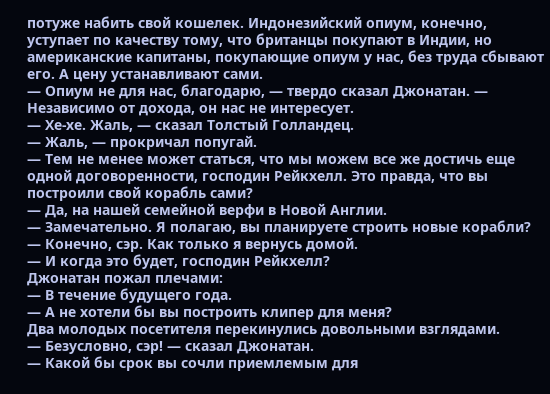потуже набить свой кошелек. Индонезийский опиум, конечно, уступает по качеству тому, что британцы покупают в Индии, но американские капитаны, покупающие опиум у нас, без труда сбывают его. А цену устанавливают сами.
— Опиум не для нас, благодарю, — твердо сказал Джонатан. — Независимо от дохода, он нас не интересует.
— Хе-хе. Жаль, — сказал Толстый Голландец.
— Жаль, — прокричал попугай.
— Тем не менее может статься, что мы можем все же достичь еще одной договоренности, господин Рейкхелл. Это правда, что вы построили свой корабль сами?
— Да, на нашей семейной верфи в Новой Англии.
— Замечательно. Я полагаю, вы планируете строить новые корабли?
— Конечно, сэр. Как только я вернусь домой.
— И когда это будет, господин Рейкхелл?
Джонатан пожал плечами:
— В течение будущего года.
— А не хотели бы вы построить клипер для меня?
Два молодых посетителя перекинулись довольными взглядами.
— Безусловно, сэр! — сказал Джонатан.
— Какой бы срок вы сочли приемлемым для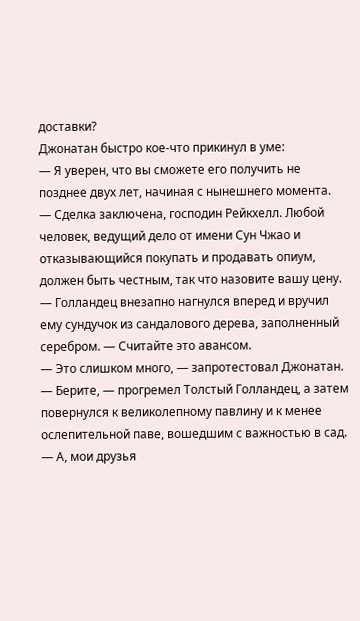доставки?
Джонатан быстро кое-что прикинул в уме:
— Я уверен, что вы сможете его получить не позднее двух лет, начиная с нынешнего момента.
— Сделка заключена, господин Рейкхелл. Любой человек, ведущий дело от имени Сун Чжао и отказывающийся покупать и продавать опиум, должен быть честным, так что назовите вашу цену. — Голландец внезапно нагнулся вперед и вручил ему сундучок из сандалового дерева, заполненный серебром. — Считайте это авансом.
— Это слишком много, — запротестовал Джонатан.
— Берите, — прогремел Толстый Голландец, а затем повернулся к великолепному павлину и к менее ослепительной паве, вошедшим с важностью в сад. — А, мои друзья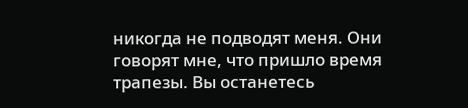никогда не подводят меня. Они говорят мне, что пришло время трапезы. Вы останетесь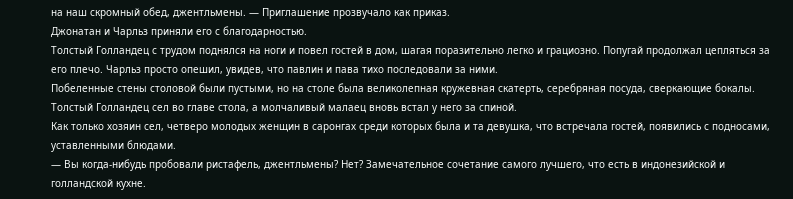на наш скромный обед, джентльмены. — Приглашение прозвучало как приказ.
Джонатан и Чарльз приняли его с благодарностью.
Толстый Голландец с трудом поднялся на ноги и повел гостей в дом, шагая поразительно легко и грациозно. Попугай продолжал цепляться за его плечо. Чарльз просто опешил, увидев, что павлин и пава тихо последовали за ними.
Побеленные стены столовой были пустыми, но на столе была великолепная кружевная скатерть, серебряная посуда, сверкающие бокалы. Толстый Голландец сел во главе стола, а молчаливый малаец вновь встал у него за спиной.
Как только хозяин сел, четверо молодых женщин в саронгах среди которых была и та девушка, что встречала гостей, появились с подносами, уставленными блюдами.
— Вы когда-нибудь пробовали ристафель, джентльмены? Нет? Замечательное сочетание самого лучшего, что есть в индонезийской и голландской кухне.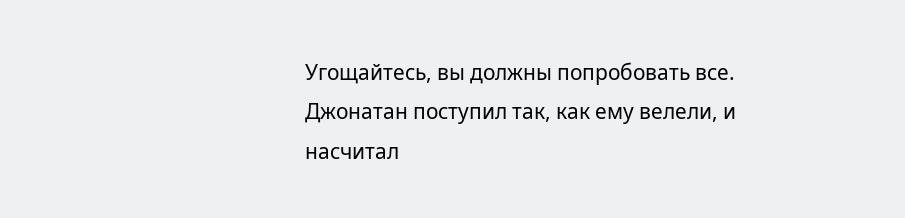Угощайтесь, вы должны попробовать все.
Джонатан поступил так, как ему велели, и насчитал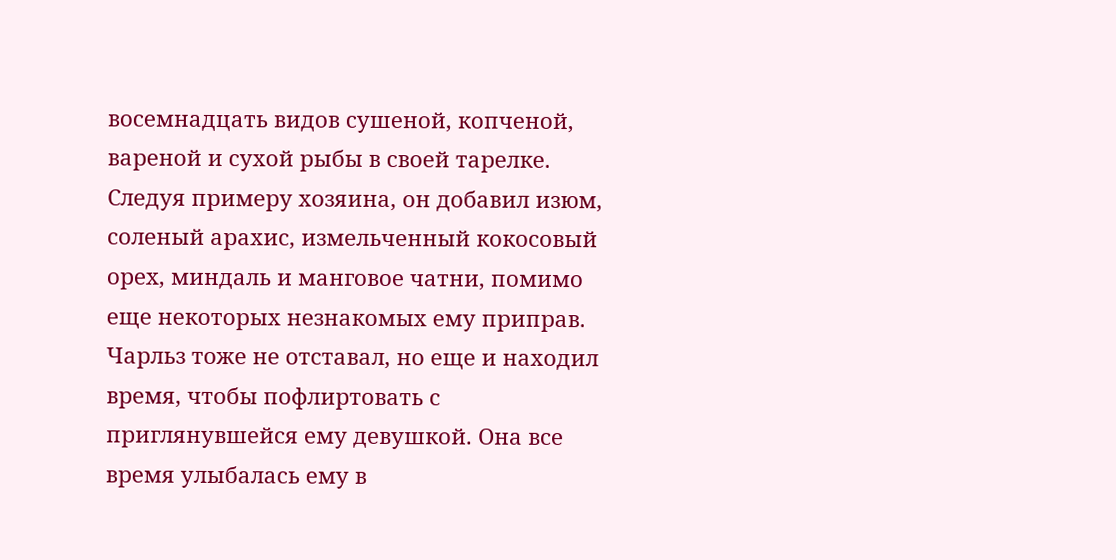восемнадцать видов сушеной, копченой, вареной и сухой рыбы в своей тарелке. Следуя примеру хозяина, он добавил изюм, соленый арахис, измельченный кокосовый орех, миндаль и манговое чатни, помимо еще некоторых незнакомых ему приправ.
Чарльз тоже не отставал, но еще и находил время, чтобы пофлиртовать с приглянувшейся ему девушкой. Она все время улыбалась ему в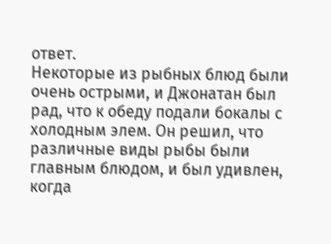ответ.
Некоторые из рыбных блюд были очень острыми, и Джонатан был рад, что к обеду подали бокалы с холодным элем. Он решил, что различные виды рыбы были главным блюдом, и был удивлен, когда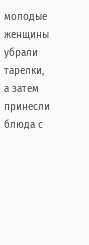молодые женщины убрали тарелки, а затем принесли блюда с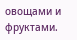овощами и фруктами.